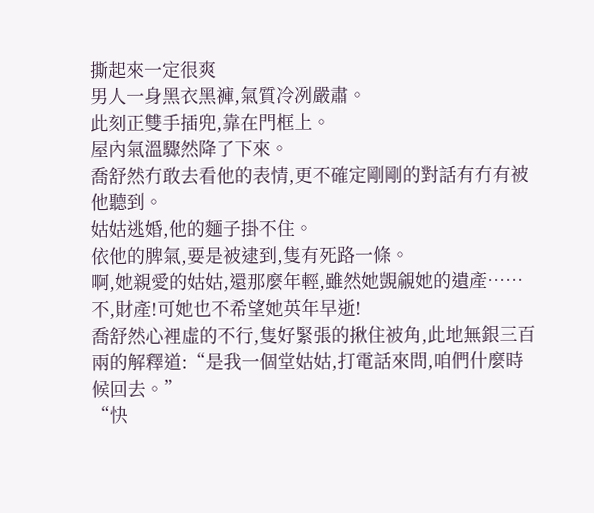撕起來一定很爽
男人一身黑衣黑褲,氣質冷冽嚴肅。
此刻正雙手插兜,靠在門框上。
屋內氣溫驟然降了下來。
喬舒然冇敢去看他的表情,更不確定剛剛的對話有冇有被他聽到。
姑姑逃婚,他的麵子掛不住。
依他的脾氣,要是被逮到,隻有死路一條。
啊,她親愛的姑姑,還那麼年輕,雖然她覬覦她的遺產……不,財產!可她也不希望她英年早逝!
喬舒然心裡虛的不行,隻好緊張的揪住被角,此地無銀三百兩的解釋道:“是我一個堂姑姑,打電話來問,咱們什麼時候回去。”
“快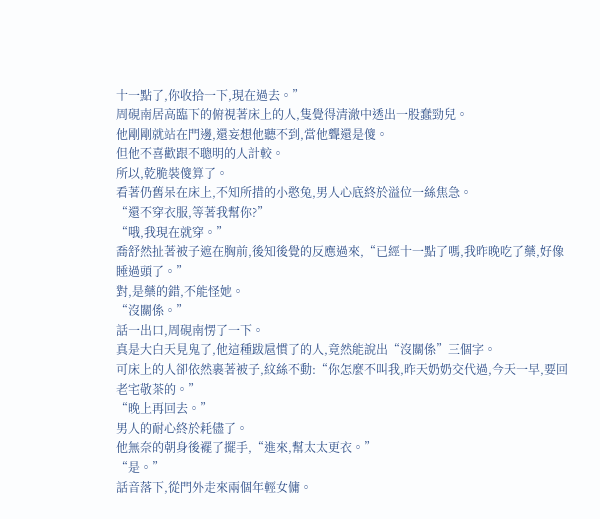十一點了,你收拾一下,現在過去。”
周硯南居高臨下的俯視著床上的人,隻覺得清澈中透出一股蠢勁兒。
他剛剛就站在門邊,還妄想他聽不到,當他聾還是傻。
但他不喜歡跟不聰明的人計較。
所以,乾脆裝傻算了。
看著仍舊呆在床上,不知所措的小憨兔,男人心底終於溢位一絲焦急。
“還不穿衣服,等著我幫你?”
“哦,我現在就穿。”
喬舒然扯著被子遮在胸前,後知後覺的反應過來,“已經十一點了嗎,我昨晚吃了藥,好像睡過頭了。”
對,是藥的錯,不能怪她。
“沒關係。”
話一出口,周硯南愣了一下。
真是大白天見鬼了,他這種跋扈慣了的人,竟然能說出“沒關係”三個字。
可床上的人卻依然裹著被子,紋絲不動:“你怎麼不叫我,昨天奶奶交代過,今天一早,要回老宅敬茶的。”
“晚上再回去。”
男人的耐心終於耗儘了。
他無奈的朝身後襬了擺手,“進來,幫太太更衣。”
“是。”
話音落下,從門外走來兩個年輕女傭。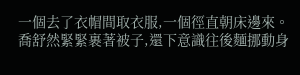一個去了衣帽間取衣服,一個徑直朝床邊來。
喬舒然緊緊裹著被子,還下意識往後麵挪動身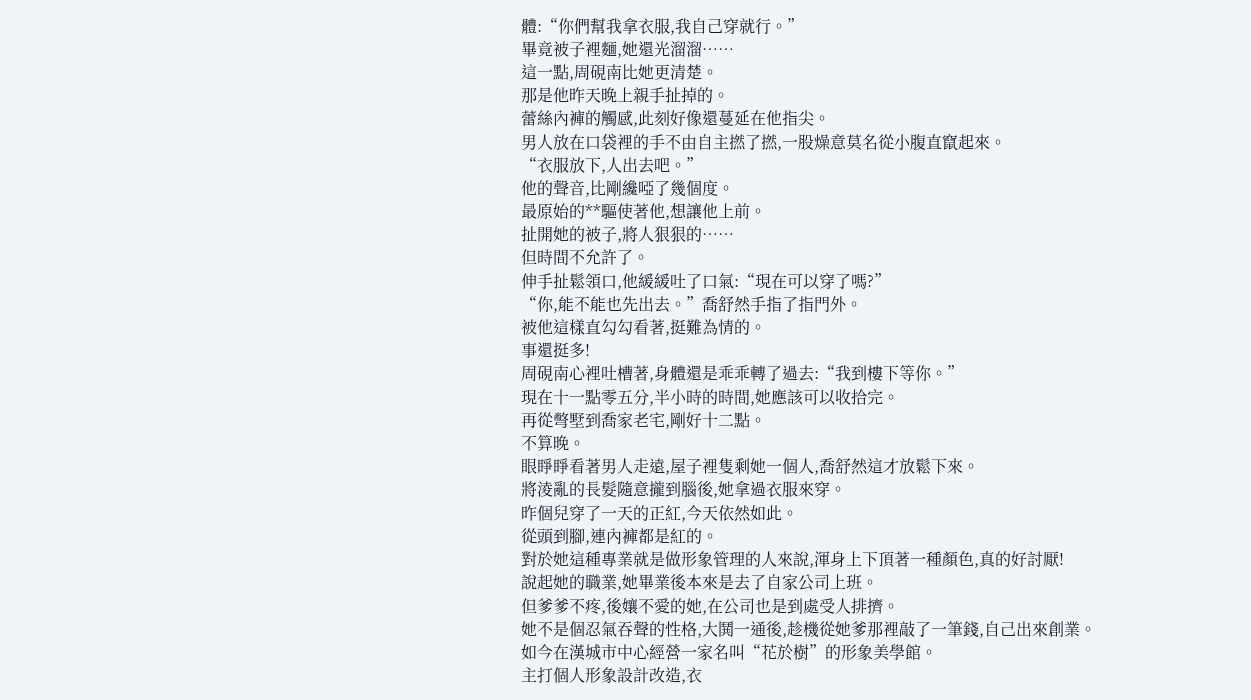體:“你們幫我拿衣服,我自己穿就行。”
畢竟被子裡麵,她還光溜溜……
這一點,周硯南比她更清楚。
那是他昨天晚上親手扯掉的。
蕾絲內褲的觸感,此刻好像還蔓延在他指尖。
男人放在口袋裡的手不由自主撚了撚,一股燥意莫名從小腹直竄起來。
“衣服放下,人出去吧。”
他的聲音,比剛纔啞了幾個度。
最原始的**驅使著他,想讓他上前。
扯開她的被子,將人狠狠的……
但時間不允許了。
伸手扯鬆領口,他緩緩吐了口氣:“現在可以穿了嗎?”
“你,能不能也先出去。”喬舒然手指了指門外。
被他這樣直勾勾看著,挺難為情的。
事還挺多!
周硯南心裡吐槽著,身體還是乖乖轉了過去:“我到樓下等你。”
現在十一點零五分,半小時的時間,她應該可以收拾完。
再從彆墅到喬家老宅,剛好十二點。
不算晚。
眼睜睜看著男人走遠,屋子裡隻剩她一個人,喬舒然這才放鬆下來。
將淩亂的長髮隨意攏到腦後,她拿過衣服來穿。
昨個兒穿了一天的正紅,今天依然如此。
從頭到腳,連內褲都是紅的。
對於她這種專業就是做形象管理的人來說,渾身上下頂著一種顏色,真的好討厭!
說起她的職業,她畢業後本來是去了自家公司上班。
但爹爹不疼,後孃不愛的她,在公司也是到處受人排擠。
她不是個忍氣吞聲的性格,大鬨一通後,趁機從她爹那裡敲了一筆錢,自己出來創業。
如今在漢城市中心經營一家名叫“花於樹”的形象美學館。
主打個人形象設計改造,衣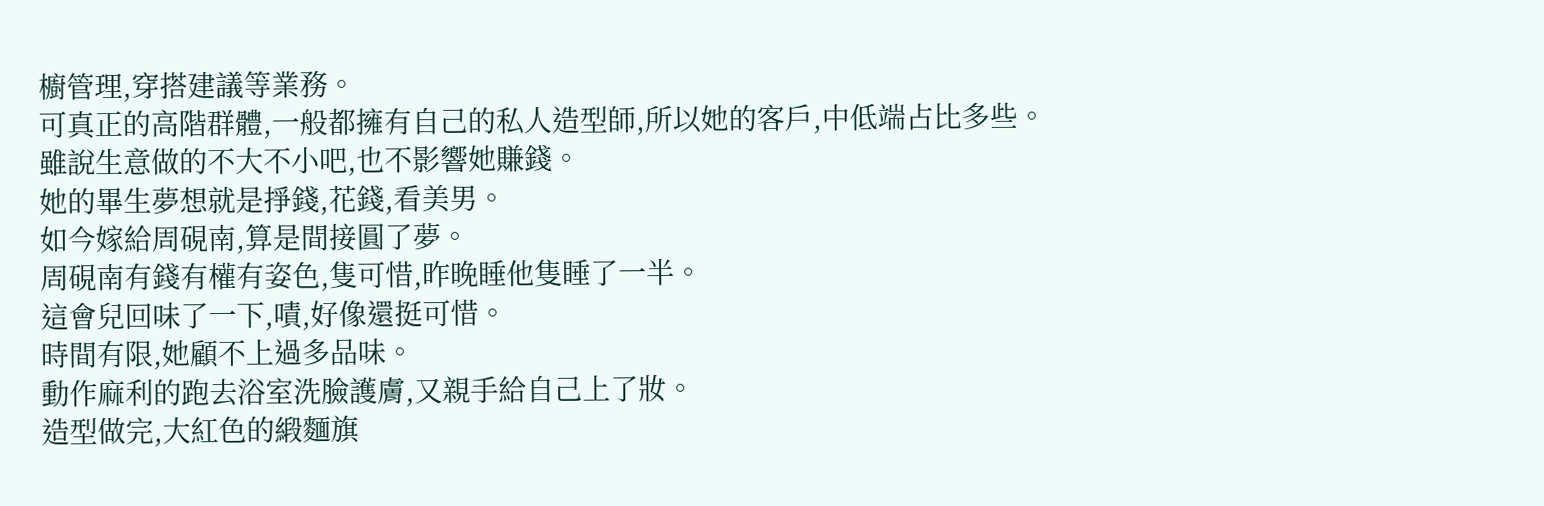櫥管理,穿搭建議等業務。
可真正的高階群體,一般都擁有自己的私人造型師,所以她的客戶,中低端占比多些。
雖說生意做的不大不小吧,也不影響她賺錢。
她的畢生夢想就是掙錢,花錢,看美男。
如今嫁給周硯南,算是間接圓了夢。
周硯南有錢有權有姿色,隻可惜,昨晚睡他隻睡了一半。
這會兒回味了一下,嘖,好像還挺可惜。
時間有限,她顧不上過多品味。
動作麻利的跑去浴室洗臉護膚,又親手給自己上了妝。
造型做完,大紅色的緞麵旗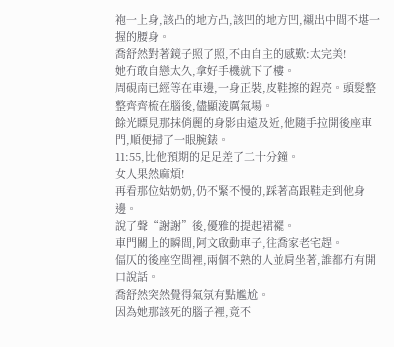袍一上身,該凸的地方凸,該凹的地方凹,襯出中間不堪一握的腰身。
喬舒然對著鏡子照了照,不由自主的感歎:太完美!
她冇敢自戀太久,拿好手機就下了樓。
周硯南已經等在車邊,一身正裝,皮鞋擦的鋥亮。頭髮整整齊齊梳在腦後,儘顯淩厲氣場。
餘光瞟見那抹俏麗的身影由遠及近,他隨手拉開後座車門,順便掃了一眼腕錶。
11:55,比他預期的足足差了二十分鐘。
女人果然麻煩!
再看那位姑奶奶,仍不緊不慢的,踩著高跟鞋走到他身邊。
說了聲“謝謝”後,優雅的提起裙襬。
車門關上的瞬間,阿文啟動車子,往喬家老宅趕。
偪仄的後座空間裡,兩個不熟的人並肩坐著,誰都冇有開口說話。
喬舒然突然覺得氣氛有點尷尬。
因為她那該死的腦子裡,竟不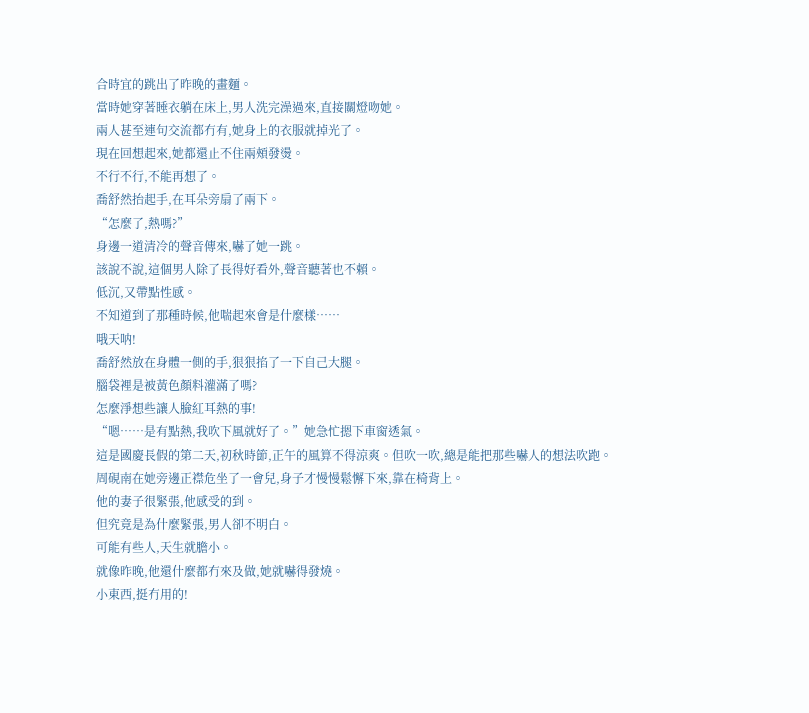合時宜的跳出了昨晚的畫麵。
當時她穿著睡衣躺在床上,男人洗完澡過來,直接關燈吻她。
兩人甚至連句交流都冇有,她身上的衣服就掉光了。
現在回想起來,她都還止不住兩頰發燙。
不行不行,不能再想了。
喬舒然抬起手,在耳朵旁扇了兩下。
“怎麼了,熱嗎?”
身邊一道清冷的聲音傳來,嚇了她一跳。
該說不說,這個男人除了長得好看外,聲音聽著也不賴。
低沉,又帶點性感。
不知道到了那種時候,他喘起來會是什麼樣……
哦天呐!
喬舒然放在身體一側的手,狠狠掐了一下自己大腿。
腦袋裡是被黃色顏料灌滿了嗎?
怎麼淨想些讓人臉紅耳熱的事!
“嗯……是有點熱,我吹下風就好了。”她急忙摁下車窗透氣。
這是國慶長假的第二天,初秋時節,正午的風算不得涼爽。但吹一吹,總是能把那些嚇人的想法吹跑。
周硯南在她旁邊正襟危坐了一會兒,身子才慢慢鬆懈下來,靠在椅背上。
他的妻子很緊張,他感受的到。
但究竟是為什麼緊張,男人卻不明白。
可能有些人,天生就膽小。
就像昨晚,他還什麼都冇來及做,她就嚇得發燒。
小東西,挺冇用的!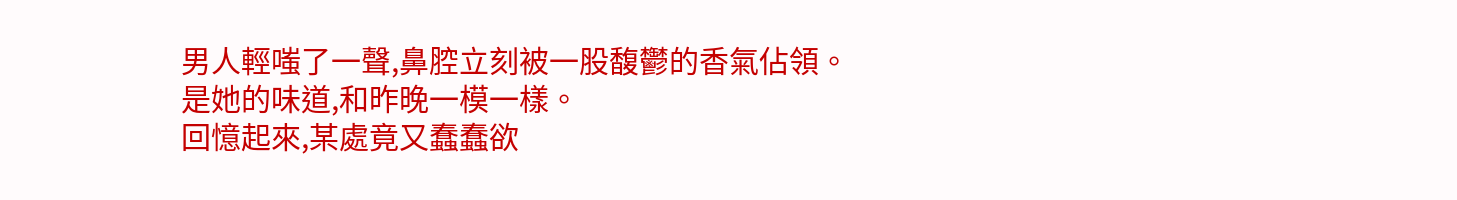男人輕嗤了一聲,鼻腔立刻被一股馥鬱的香氣佔領。
是她的味道,和昨晚一模一樣。
回憶起來,某處竟又蠢蠢欲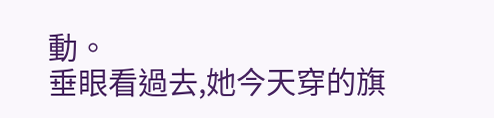動。
垂眼看過去,她今天穿的旗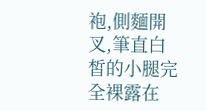袍,側麵開叉,筆直白皙的小腿完全裸露在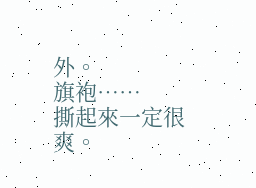外。
旗袍……
撕起來一定很爽。